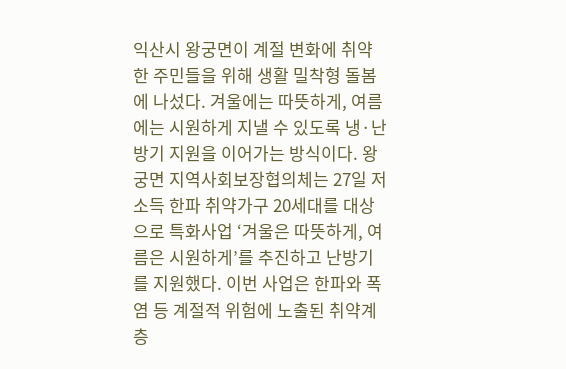익산시 왕궁면이 계절 변화에 취약한 주민들을 위해 생활 밀착형 돌봄에 나섰다. 겨울에는 따뜻하게, 여름에는 시원하게 지낼 수 있도록 냉·난방기 지원을 이어가는 방식이다. 왕궁면 지역사회보장협의체는 27일 저소득 한파 취약가구 20세대를 대상으로 특화사업 ‘겨울은 따뜻하게, 여름은 시원하게’를 추진하고 난방기를 지원했다. 이번 사업은 한파와 폭염 등 계절적 위험에 노출된 취약계층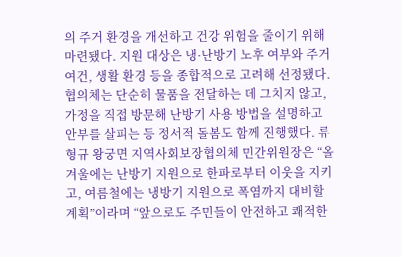의 주거 환경을 개선하고 건강 위험을 줄이기 위해 마련됐다. 지원 대상은 냉·난방기 노후 여부와 주거 여건, 생활 환경 등을 종합적으로 고려해 선정됐다. 협의체는 단순히 물품을 전달하는 데 그치지 않고, 가정을 직접 방문해 난방기 사용 방법을 설명하고 안부를 살피는 등 정서적 돌봄도 함께 진행했다. 류형규 왕궁면 지역사회보장협의체 민간위원장은 “올겨울에는 난방기 지원으로 한파로부터 이웃을 지키고, 여름철에는 냉방기 지원으로 폭염까지 대비할 계획”이라며 “앞으로도 주민들이 안전하고 쾌적한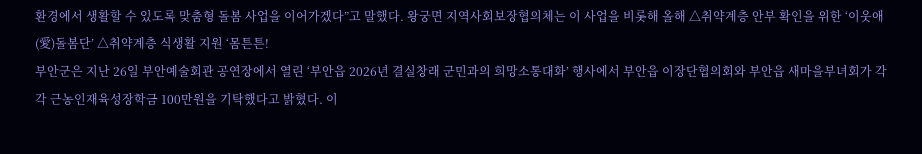환경에서 생활할 수 있도록 맞춤형 돌봄 사업을 이어가겠다”고 말했다. 왕궁면 지역사회보장협의체는 이 사업을 비롯해 올해 △취약계층 안부 확인을 위한 ‘이웃애(愛)돌봄단’ △취약계층 식생활 지원 ‘몸튼튼!
부안군은 지난 26일 부안예술회관 공연장에서 열린 ‘부안읍 2026년 결실창래 군민과의 희망소통대화’ 행사에서 부안읍 이장단협의회와 부안읍 새마을부녀회가 각각 근농인재육성장학금 100만원을 기탁했다고 밝혔다. 이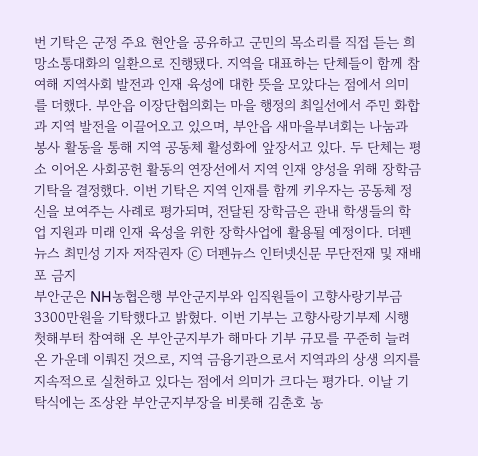번 기탁은 군정 주요 현안을 공유하고 군민의 목소리를 직접 듣는 희망소통대화의 일환으로 진행됐다. 지역을 대표하는 단체들이 함께 참여해 지역사회 발전과 인재 육성에 대한 뜻을 모았다는 점에서 의미를 더했다. 부안읍 이장단협의회는 마을 행정의 최일선에서 주민 화합과 지역 발전을 이끌어오고 있으며, 부안읍 새마을부녀회는 나눔과 봉사 활동을 통해 지역 공동체 활성화에 앞장서고 있다. 두 단체는 평소 이어온 사회공헌 활동의 연장선에서 지역 인재 양성을 위해 장학금 기탁을 결정했다. 이번 기탁은 지역 인재를 함께 키우자는 공동체 정신을 보여주는 사례로 평가되며, 전달된 장학금은 관내 학생들의 학업 지원과 미래 인재 육성을 위한 장학사업에 활용될 예정이다. 더펜뉴스 최민성 기자 저작권자 ⓒ 더펜뉴스 인터넷신문 무단전재 및 재배포 금지
부안군은 NH농협은행 부안군지부와 임직원들이 고향사랑기부금 3300만원을 기탁했다고 밝혔다. 이번 기부는 고향사랑기부제 시행 첫해부터 참여해 온 부안군지부가 해마다 기부 규모를 꾸준히 늘려온 가운데 이뤄진 것으로, 지역 금융기관으로서 지역과의 상생 의지를 지속적으로 실천하고 있다는 점에서 의미가 크다는 평가다. 이날 기탁식에는 조상완 부안군지부장을 비롯해 김춘호 농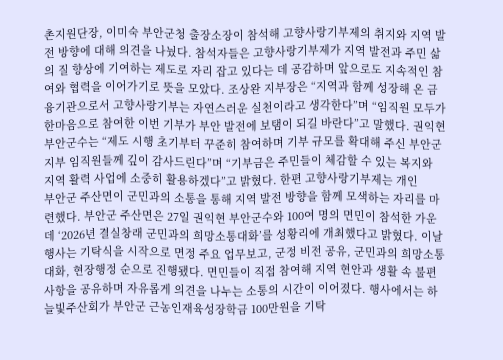촌지원단장, 이미숙 부안군청 출장소장이 참석해 고향사랑기부제의 취지와 지역 발전 방향에 대해 의견을 나눴다. 참석자들은 고향사랑기부제가 지역 발전과 주민 삶의 질 향상에 기여하는 제도로 자리 잡고 있다는 데 공감하며 앞으로도 지속적인 참여와 협력을 이어가기로 뜻을 모았다. 조상완 지부장은 “지역과 함께 성장해 온 금융기관으로서 고향사랑기부는 자연스러운 실천이라고 생각한다”며 “임직원 모두가 한마음으로 참여한 이번 기부가 부안 발전에 보탬이 되길 바란다”고 말했다. 권익현 부안군수는 “제도 시행 초기부터 꾸준히 참여하며 기부 규모를 확대해 주신 부안군지부 임직원들께 깊이 감사드린다”며 “기부금은 주민들이 체감할 수 있는 복지와 지역 활력 사업에 소중히 활용하겠다”고 밝혔다. 한편 고향사랑기부제는 개인
부안군 주산면이 군민과의 소통을 통해 지역 발전 방향을 함께 모색하는 자리를 마련했다. 부안군 주산면은 27일 권익현 부안군수와 100여 명의 면민이 참석한 가운데 ‘2026년 결실창래 군민과의 희망소통대화’를 성황리에 개최했다고 밝혔다. 이날 행사는 기탁식을 시작으로 면정 주요 업무보고, 군정 비전 공유, 군민과의 희망소통대화, 현장행정 순으로 진행됐다. 면민들이 직접 참여해 지역 현안과 생활 속 불편 사항을 공유하며 자유롭게 의견을 나누는 소통의 시간이 이어졌다. 행사에서는 하늘빛주산회가 부안군 근농인재육성장학금 100만원을 기탁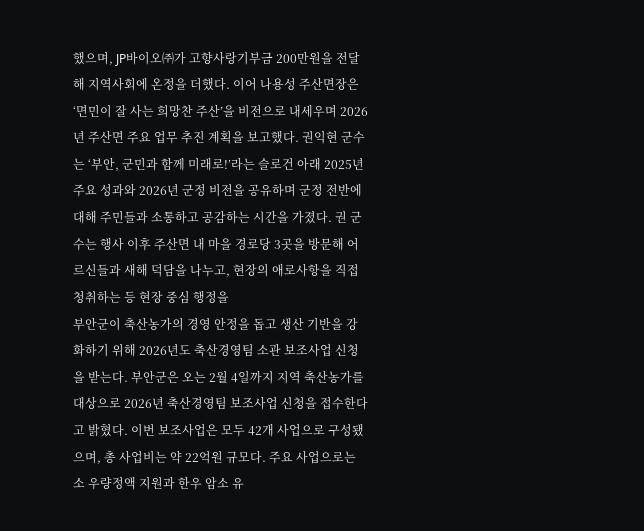했으며, JP바이오㈜가 고향사랑기부금 200만원을 전달해 지역사회에 온정을 더했다. 이어 나용성 주산면장은 ‘면민이 잘 사는 희망찬 주산’을 비전으로 내세우며 2026년 주산면 주요 업무 추진 계획을 보고했다. 권익현 군수는 ‘부안, 군민과 함께 미래로!’라는 슬로건 아래 2025년 주요 성과와 2026년 군정 비전을 공유하며 군정 전반에 대해 주민들과 소통하고 공감하는 시간을 가졌다. 권 군수는 행사 이후 주산면 내 마을 경로당 3곳을 방문해 어르신들과 새해 덕담을 나누고, 현장의 애로사항을 직접 청취하는 등 현장 중심 행정을
부안군이 축산농가의 경영 안정을 돕고 생산 기반을 강화하기 위해 2026년도 축산경영팀 소관 보조사업 신청을 받는다. 부안군은 오는 2월 4일까지 지역 축산농가를 대상으로 2026년 축산경영팀 보조사업 신청을 접수한다고 밝혔다. 이번 보조사업은 모두 42개 사업으로 구성됐으며, 총 사업비는 약 22억원 규모다. 주요 사업으로는 소 우량정액 지원과 한우 암소 유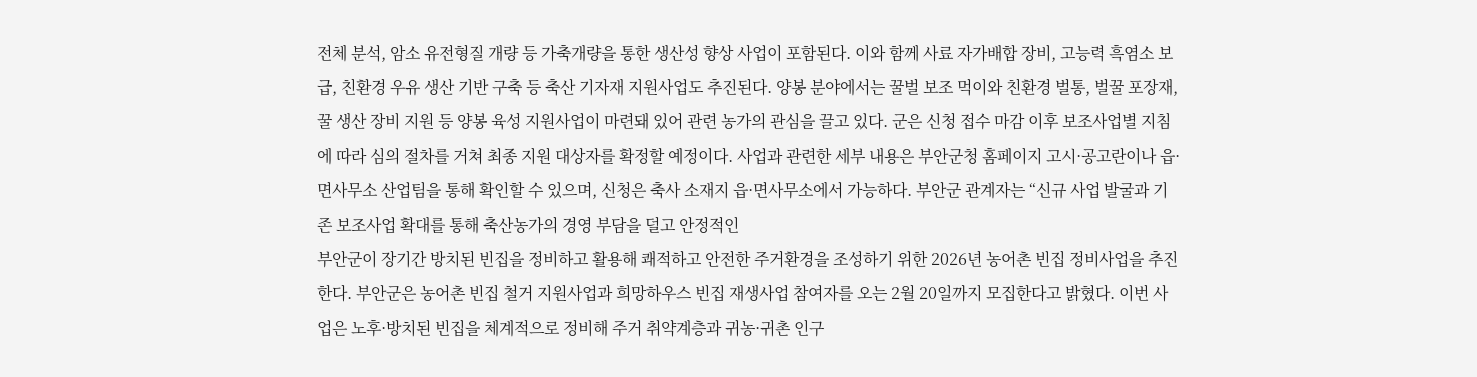전체 분석, 암소 유전형질 개량 등 가축개량을 통한 생산성 향상 사업이 포함된다. 이와 함께 사료 자가배합 장비, 고능력 흑염소 보급, 친환경 우유 생산 기반 구축 등 축산 기자재 지원사업도 추진된다. 양봉 분야에서는 꿀벌 보조 먹이와 친환경 벌통, 벌꿀 포장재, 꿀 생산 장비 지원 등 양봉 육성 지원사업이 마련돼 있어 관련 농가의 관심을 끌고 있다. 군은 신청 접수 마감 이후 보조사업별 지침에 따라 심의 절차를 거쳐 최종 지원 대상자를 확정할 예정이다. 사업과 관련한 세부 내용은 부안군청 홈페이지 고시·공고란이나 읍·면사무소 산업팀을 통해 확인할 수 있으며, 신청은 축사 소재지 읍·면사무소에서 가능하다. 부안군 관계자는 “신규 사업 발굴과 기존 보조사업 확대를 통해 축산농가의 경영 부담을 덜고 안정적인
부안군이 장기간 방치된 빈집을 정비하고 활용해 쾌적하고 안전한 주거환경을 조성하기 위한 2026년 농어촌 빈집 정비사업을 추진한다. 부안군은 농어촌 빈집 철거 지원사업과 희망하우스 빈집 재생사업 참여자를 오는 2월 20일까지 모집한다고 밝혔다. 이번 사업은 노후·방치된 빈집을 체계적으로 정비해 주거 취약계층과 귀농·귀촌 인구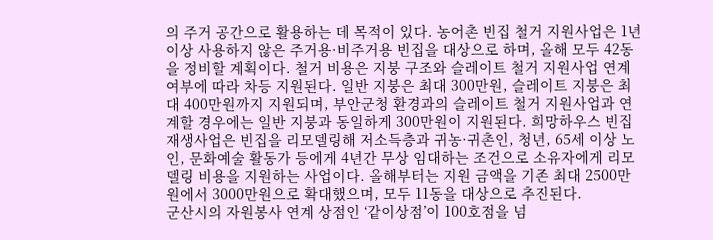의 주거 공간으로 활용하는 데 목적이 있다. 농어촌 빈집 철거 지원사업은 1년 이상 사용하지 않은 주거용·비주거용 빈집을 대상으로 하며, 올해 모두 42동을 정비할 계획이다. 철거 비용은 지붕 구조와 슬레이트 철거 지원사업 연계 여부에 따라 차등 지원된다. 일반 지붕은 최대 300만원, 슬레이트 지붕은 최대 400만원까지 지원되며, 부안군청 환경과의 슬레이트 철거 지원사업과 연계할 경우에는 일반 지붕과 동일하게 300만원이 지원된다. 희망하우스 빈집 재생사업은 빈집을 리모델링해 저소득층과 귀농·귀촌인, 청년, 65세 이상 노인, 문화예술 활동가 등에게 4년간 무상 임대하는 조건으로 소유자에게 리모델링 비용을 지원하는 사업이다. 올해부터는 지원 금액을 기존 최대 2500만원에서 3000만원으로 확대했으며, 모두 11동을 대상으로 추진된다.
군산시의 자원봉사 연계 상점인 ‘같이상점’이 100호점을 넘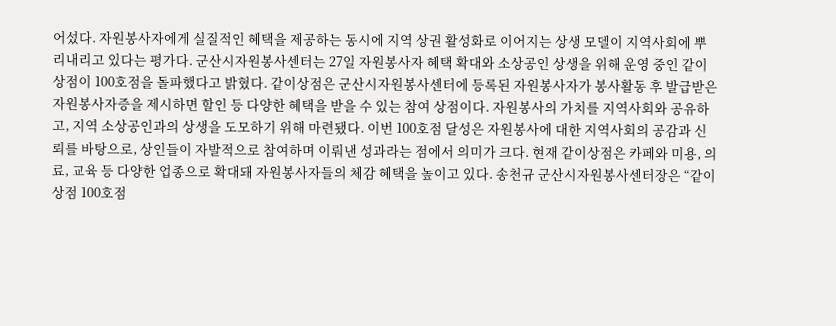어섰다. 자원봉사자에게 실질적인 혜택을 제공하는 동시에 지역 상권 활성화로 이어지는 상생 모델이 지역사회에 뿌리내리고 있다는 평가다. 군산시자원봉사센터는 27일 자원봉사자 혜택 확대와 소상공인 상생을 위해 운영 중인 같이상점이 100호점을 돌파했다고 밝혔다. 같이상점은 군산시자원봉사센터에 등록된 자원봉사자가 봉사활동 후 발급받은 자원봉사자증을 제시하면 할인 등 다양한 혜택을 받을 수 있는 참여 상점이다. 자원봉사의 가치를 지역사회와 공유하고, 지역 소상공인과의 상생을 도모하기 위해 마련됐다. 이번 100호점 달성은 자원봉사에 대한 지역사회의 공감과 신뢰를 바탕으로, 상인들이 자발적으로 참여하며 이뤄낸 성과라는 점에서 의미가 크다. 현재 같이상점은 카페와 미용, 의료, 교육 등 다양한 업종으로 확대돼 자원봉사자들의 체감 혜택을 높이고 있다. 송천규 군산시자원봉사센터장은 “같이상점 100호점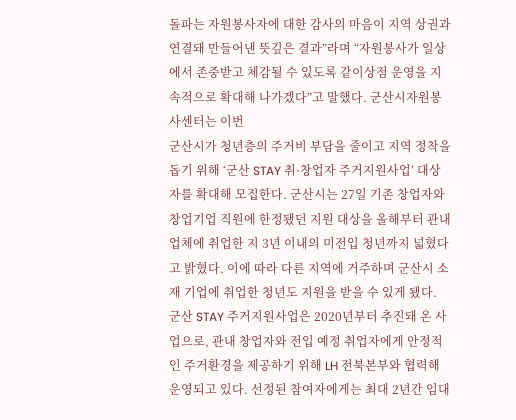돌파는 자원봉사자에 대한 감사의 마음이 지역 상권과 연결돼 만들어낸 뜻깊은 결과”라며 “자원봉사가 일상에서 존중받고 체감될 수 있도록 같이상점 운영을 지속적으로 확대해 나가겠다”고 말했다. 군산시자원봉사센터는 이번
군산시가 청년층의 주거비 부담을 줄이고 지역 정착을 돕기 위해 ‘군산 STAY 취·창업자 주거지원사업’ 대상자를 확대해 모집한다. 군산시는 27일 기존 창업자와 창업기업 직원에 한정됐던 지원 대상을 올해부터 관내 업체에 취업한 지 3년 이내의 미전입 청년까지 넓혔다고 밝혔다. 이에 따라 다른 지역에 거주하며 군산시 소재 기업에 취업한 청년도 지원을 받을 수 있게 됐다. 군산 STAY 주거지원사업은 2020년부터 추진돼 온 사업으로, 관내 창업자와 전입 예정 취업자에게 안정적인 주거환경을 제공하기 위해 LH 전북본부와 협력해 운영되고 있다. 선정된 참여자에게는 최대 2년간 임대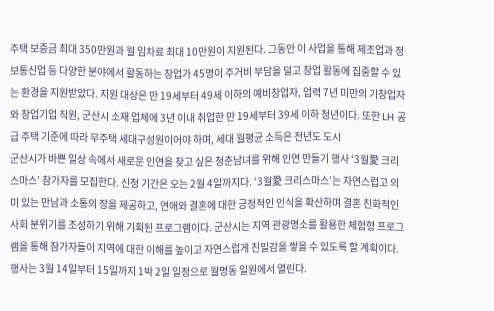주택 보증금 최대 350만원과 월 임차료 최대 10만원이 지원된다. 그동안 이 사업을 통해 제조업과 정보통신업 등 다양한 분야에서 활동하는 창업가 45명이 주거비 부담을 덜고 창업 활동에 집중할 수 있는 환경을 지원받았다. 지원 대상은 만 19세부터 49세 이하의 예비창업자, 업력 7년 미만의 기창업자와 창업기업 직원, 군산시 소재 업체에 3년 이내 취업한 만 19세부터 39세 이하 청년이다. 또한 LH 공급 주택 기준에 따라 무주택 세대구성원이어야 하며, 세대 월평균 소득은 전년도 도시
군산시가 바쁜 일상 속에서 새로운 인연을 찾고 싶은 청춘남녀를 위해 인연 만들기 행사 ‘3월愛 크리스마스’ 참가자를 모집한다. 신청 기간은 오는 2월 4일까지다. ‘3월愛 크리스마스’는 자연스럽고 의미 있는 만남과 소통의 장을 제공하고, 연애와 결혼에 대한 긍정적인 인식을 확산하며 결혼 친화적인 사회 분위기를 조성하기 위해 기획된 프로그램이다. 군산시는 지역 관광명소를 활용한 체험형 프로그램을 통해 참가자들이 지역에 대한 이해를 높이고 자연스럽게 친밀감을 쌓을 수 있도록 할 계획이다. 행사는 3월 14일부터 15일까지 1박 2일 일정으로 월명동 일원에서 열린다.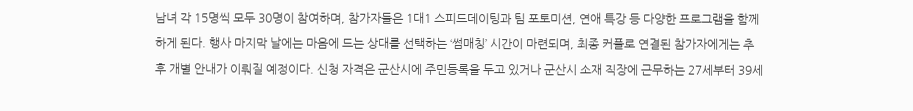남녀 각 15명씩 모두 30명이 참여하며, 참가자들은 1대1 스피드데이팅과 팀 포토미션, 연애 특강 등 다양한 프로그램을 함께하게 된다. 행사 마지막 날에는 마음에 드는 상대를 선택하는 ‘썸매칭’ 시간이 마련되며, 최종 커플로 연결된 참가자에게는 추후 개별 안내가 이뤄질 예정이다. 신청 자격은 군산시에 주민등록을 두고 있거나 군산시 소재 직장에 근무하는 27세부터 39세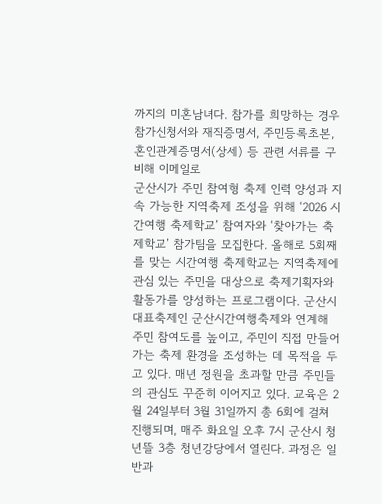까지의 미혼남녀다. 참가를 희망하는 경우 참가신청서와 재직증명서, 주민등록초본, 혼인관계증명서(상세) 등 관련 서류를 구비해 이메일로
군산시가 주민 참여형 축제 인력 양성과 지속 가능한 지역축제 조성을 위해 ‘2026 시간여행 축제학교’ 참여자와 ‘찾아가는 축제학교’ 참가팀을 모집한다. 올해로 5회째를 맞는 시간여행 축제학교는 지역축제에 관심 있는 주민을 대상으로 축제기획자와 활동가를 양성하는 프로그램이다. 군산시 대표축제인 군산시간여행축제와 연계해 주민 참여도를 높이고, 주민이 직접 만들어가는 축제 환경을 조성하는 데 목적을 두고 있다. 매년 정원을 초과할 만큼 주민들의 관심도 꾸준히 이어지고 있다. 교육은 2월 24일부터 3월 31일까지 총 6회에 걸쳐 진행되며, 매주 화요일 오후 7시 군산시 청년뜰 3층 청년강당에서 열린다. 과정은 일반과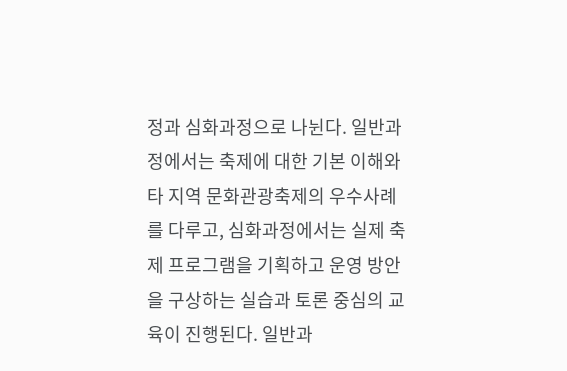정과 심화과정으로 나뉜다. 일반과정에서는 축제에 대한 기본 이해와 타 지역 문화관광축제의 우수사례를 다루고, 심화과정에서는 실제 축제 프로그램을 기획하고 운영 방안을 구상하는 실습과 토론 중심의 교육이 진행된다. 일반과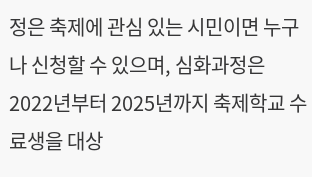정은 축제에 관심 있는 시민이면 누구나 신청할 수 있으며, 심화과정은 2022년부터 2025년까지 축제학교 수료생을 대상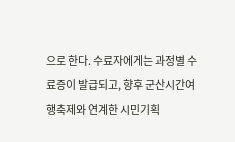으로 한다. 수료자에게는 과정별 수료증이 발급되고, 향후 군산시간여행축제와 연계한 시민기획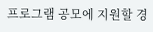프로그램 공모에 지원할 경